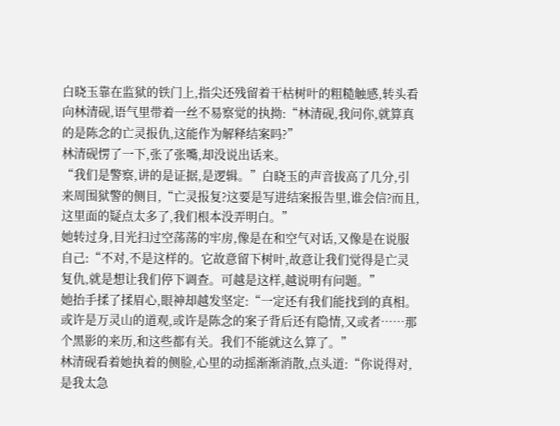白晓玉靠在监狱的铁门上,指尖还残留着干枯树叶的粗糙触感,转头看向林清砚,语气里带着一丝不易察觉的执拗:“林清砚,我问你,就算真的是陈念的亡灵报仇,这能作为解释结案吗?”
林清砚愣了一下,张了张嘴,却没说出话来。
“我们是警察,讲的是证据,是逻辑。”白晓玉的声音拔高了几分,引来周围狱警的侧目,“亡灵报复?这要是写进结案报告里,谁会信?而且,这里面的疑点太多了,我们根本没弄明白。”
她转过身,目光扫过空荡荡的牢房,像是在和空气对话,又像是在说服自己:“不对,不是这样的。它故意留下树叶,故意让我们觉得是亡灵复仇,就是想让我们停下调查。可越是这样,越说明有问题。”
她抬手揉了揉眉心,眼神却越发坚定:“一定还有我们能找到的真相。或许是万灵山的道观,或许是陈念的案子背后还有隐情,又或者……那个黑影的来历,和这些都有关。我们不能就这么算了。”
林清砚看着她执着的侧脸,心里的动摇渐渐消散,点头道:“你说得对,是我太急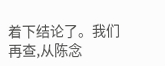着下结论了。我们再查,从陈念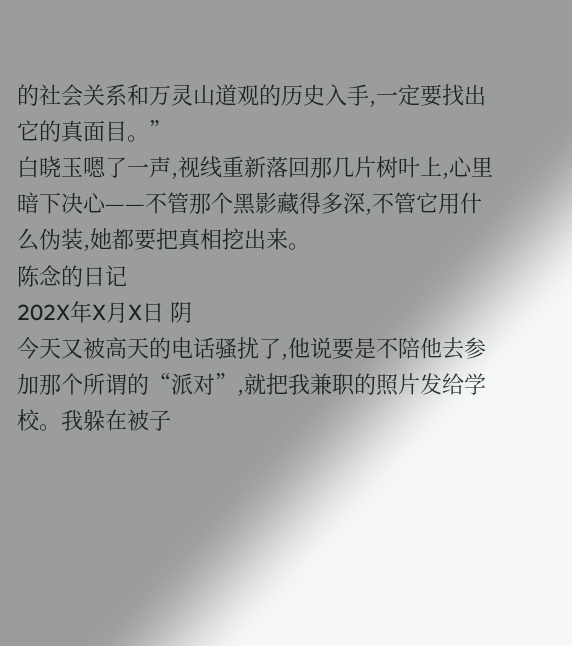的社会关系和万灵山道观的历史入手,一定要找出它的真面目。”
白晓玉嗯了一声,视线重新落回那几片树叶上,心里暗下决心——不管那个黑影藏得多深,不管它用什么伪装,她都要把真相挖出来。
陈念的日记
202X年X月X日 阴
今天又被高天的电话骚扰了,他说要是不陪他去参加那个所谓的“派对”,就把我兼职的照片发给学校。我躲在被子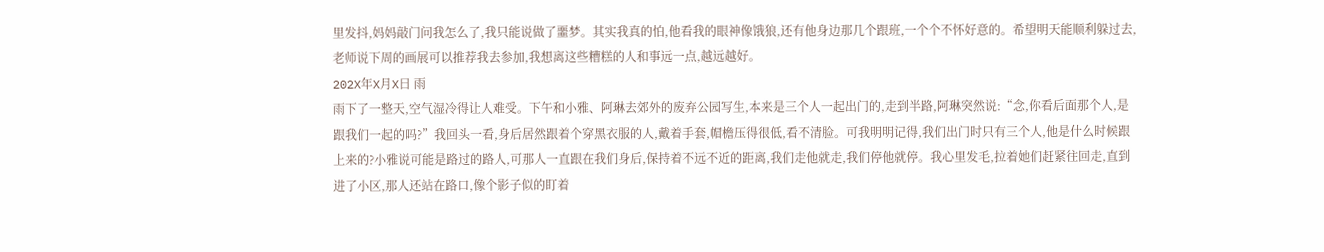里发抖,妈妈敲门问我怎么了,我只能说做了噩梦。其实我真的怕,他看我的眼神像饿狼,还有他身边那几个跟班,一个个不怀好意的。希望明天能顺利躲过去,老师说下周的画展可以推荐我去参加,我想离这些糟糕的人和事远一点,越远越好。
202X年X月X日 雨
雨下了一整天,空气湿冷得让人难受。下午和小雅、阿琳去郊外的废弃公园写生,本来是三个人一起出门的,走到半路,阿琳突然说:“念,你看后面那个人,是跟我们一起的吗?”我回头一看,身后居然跟着个穿黑衣服的人,戴着手套,帽檐压得很低,看不清脸。可我明明记得,我们出门时只有三个人,他是什么时候跟上来的?小雅说可能是路过的路人,可那人一直跟在我们身后,保持着不远不近的距离,我们走他就走,我们停他就停。我心里发毛,拉着她们赶紧往回走,直到进了小区,那人还站在路口,像个影子似的盯着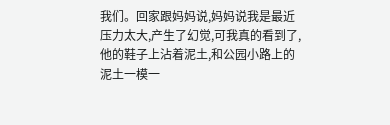我们。回家跟妈妈说,妈妈说我是最近压力太大,产生了幻觉,可我真的看到了,他的鞋子上沾着泥土,和公园小路上的泥土一模一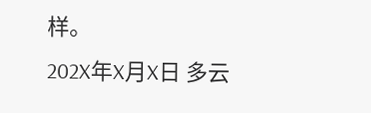样。
202X年X月X日 多云